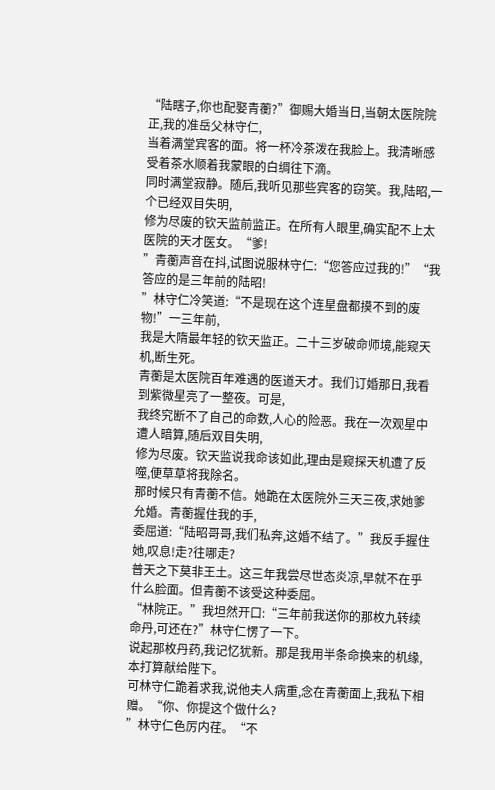“陆瞎子,你也配娶青蘅?”御赐大婚当日,当朝太医院院正,我的准岳父林守仁,
当着满堂宾客的面。将一杯冷茶泼在我脸上。我清晰感受着茶水顺着我蒙眼的白绸往下滴。
同时满堂寂静。随后,我听见那些宾客的窃笑。我,陆昭,一个已经双目失明,
修为尽废的钦天监前监正。在所有人眼里,确实配不上太医院的天才医女。“爹!
”青蘅声音在抖,试图说服林守仁:“您答应过我的!”“我答应的是三年前的陆昭!
”林守仁冷笑道:“不是现在这个连星盘都摸不到的废物!”一三年前,
我是大隋最年轻的钦天监正。二十三岁破命师境,能窥天机,断生死。
青蘅是太医院百年难遇的医道天才。我们订婚那日,我看到紫微星亮了一整夜。可是,
我终究断不了自己的命数,人心的险恶。我在一次观星中遭人暗算,随后双目失明,
修为尽废。钦天监说我命该如此,理由是窥探天机遭了反噬,便草草将我除名。
那时候只有青蘅不信。她跪在太医院外三天三夜,求她爹允婚。青蘅握住我的手,
委屈道:“陆昭哥哥,我们私奔,这婚不结了。”我反手握住她,叹息!走?往哪走?
普天之下莫非王土。这三年我尝尽世态炎凉,早就不在乎什么脸面。但青蘅不该受这种委屈。
“林院正。”我坦然开口:“三年前我送你的那枚九转续命丹,可还在?”林守仁愣了一下。
说起那枚丹药,我记忆犹新。那是我用半条命换来的机缘,本打算献给陛下。
可林守仁跪着求我,说他夫人病重,念在青蘅面上,我私下相赠。“你、你提这个做什么?
”林守仁色厉内荏。“不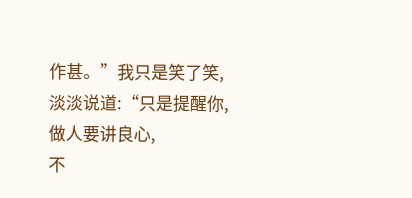作甚。”我只是笑了笑,淡淡说道:“只是提醒你,做人要讲良心,
不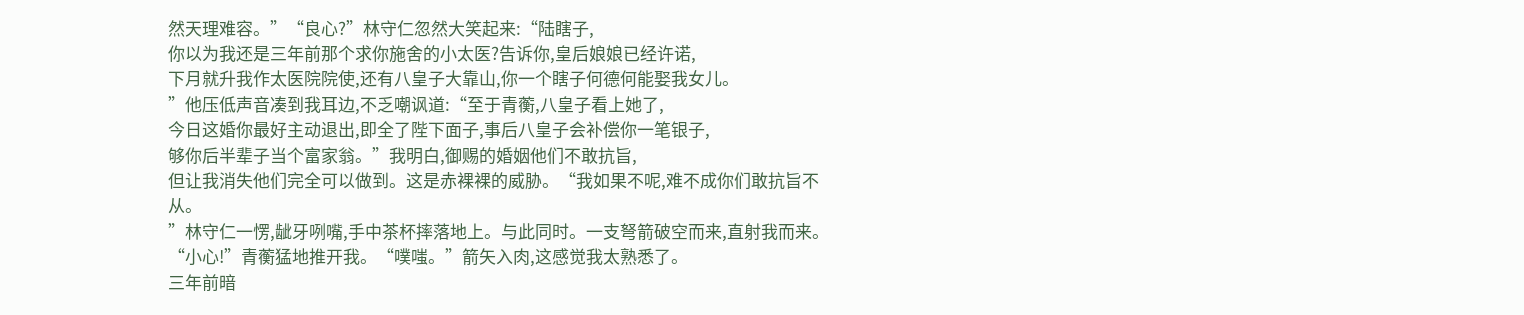然天理难容。”“良心?”林守仁忽然大笑起来:“陆瞎子,
你以为我还是三年前那个求你施舍的小太医?告诉你,皇后娘娘已经许诺,
下月就升我作太医院院使,还有八皇子大靠山,你一个瞎子何德何能娶我女儿。
”他压低声音凑到我耳边,不乏嘲讽道:“至于青蘅,八皇子看上她了,
今日这婚你最好主动退出,即全了陛下面子,事后八皇子会补偿你一笔银子,
够你后半辈子当个富家翁。”我明白,御赐的婚姻他们不敢抗旨,
但让我消失他们完全可以做到。这是赤裸裸的威胁。“我如果不呢,难不成你们敢抗旨不从。
”林守仁一愣,龇牙咧嘴,手中茶杯摔落地上。与此同时。一支弩箭破空而来,直射我而来。
“小心!”青蘅猛地推开我。“噗嗤。”箭矢入肉,这感觉我太熟悉了。
三年前暗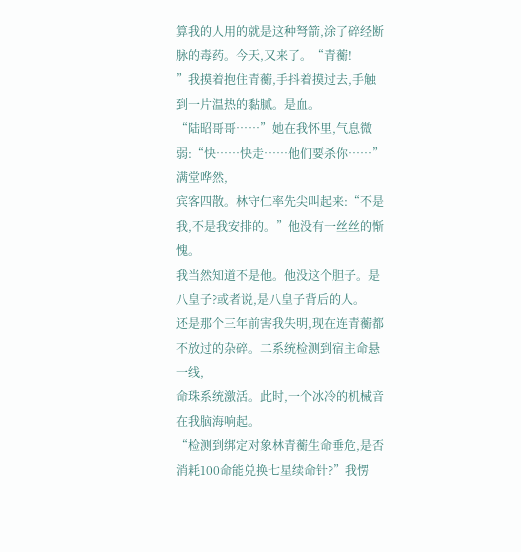算我的人用的就是这种弩箭,涂了碎经断脉的毒药。今天,又来了。“青蘅!
”我摸着抱住青蘅,手抖着摸过去,手触到一片温热的黏腻。是血。
“陆昭哥哥……”她在我怀里,气息微弱:“快……快走……他们要杀你……”满堂哗然,
宾客四散。林守仁率先尖叫起来:“不是我,不是我安排的。”他没有一丝丝的惭愧。
我当然知道不是他。他没这个胆子。是八皇子?或者说,是八皇子背后的人。
还是那个三年前害我失明,现在连青蘅都不放过的杂碎。二系统检测到宿主命悬一线,
命珠系统激活。此时,一个冰冷的机械音在我脑海响起。
“检测到绑定对象林青蘅生命垂危,是否消耗100命能兑换七星续命针?”我愣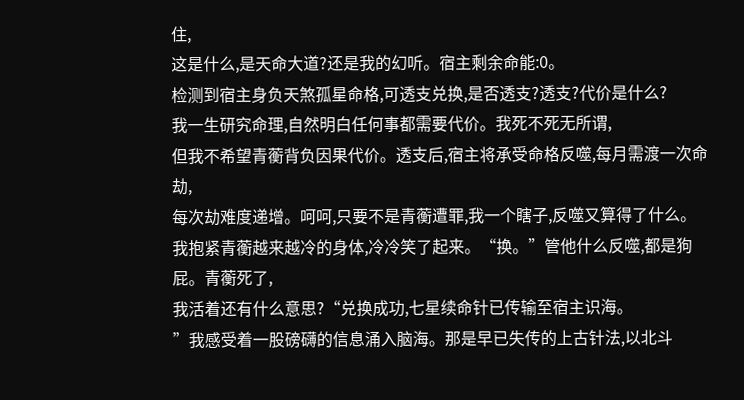住,
这是什么,是天命大道?还是我的幻听。宿主剩余命能:0。
检测到宿主身负天煞孤星命格,可透支兑换,是否透支?透支?代价是什么?
我一生研究命理,自然明白任何事都需要代价。我死不死无所谓,
但我不希望青蘅背负因果代价。透支后,宿主将承受命格反噬,每月需渡一次命劫,
每次劫难度递增。呵呵,只要不是青蘅遭罪,我一个瞎子,反噬又算得了什么。
我抱紧青蘅越来越冷的身体,冷冷笑了起来。“换。”管他什么反噬,都是狗屁。青蘅死了,
我活着还有什么意思?“兑换成功,七星续命针已传输至宿主识海。
”我感受着一股磅礴的信息涌入脑海。那是早已失传的上古针法,以北斗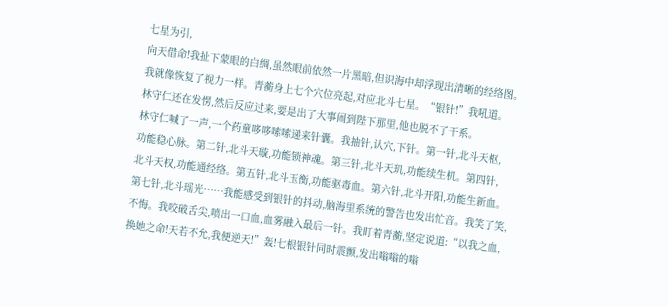七星为引,
向天借命!我扯下蒙眼的白绸,虽然眼前依然一片黑暗,但识海中却浮现出清晰的经络图。
我就像恢复了视力一样。青蘅身上七个穴位亮起,对应北斗七星。“银针!”我吼道。
林守仁还在发愣,然后反应过来,要是出了大事闹到陛下那里,他也脱不了干系。
林守仁喊了一声,一个药童哆哆嗦嗦递来针囊。我抽针,认穴,下针。第一针,北斗天枢,
功能稳心脉。第二针,北斗天璇,功能锁神魂。第三针,北斗天玑,功能续生机。第四针,
北斗天权,功能通经络。第五针,北斗玉衡,功能驱毒血。第六针,北斗开阳,功能生新血。
第七针,北斗瑶光……我能感受到银针的抖动,脑海里系统的警告也发出忙音。我笑了笑,
不悔。我咬破舌尖,喷出一口血,血雾融入最后一针。我盯着青蘅,坚定说道:“以我之血,
换她之命!天若不允,我便逆天!”轰!七根银针同时震颤,发出嗡嗡的嗡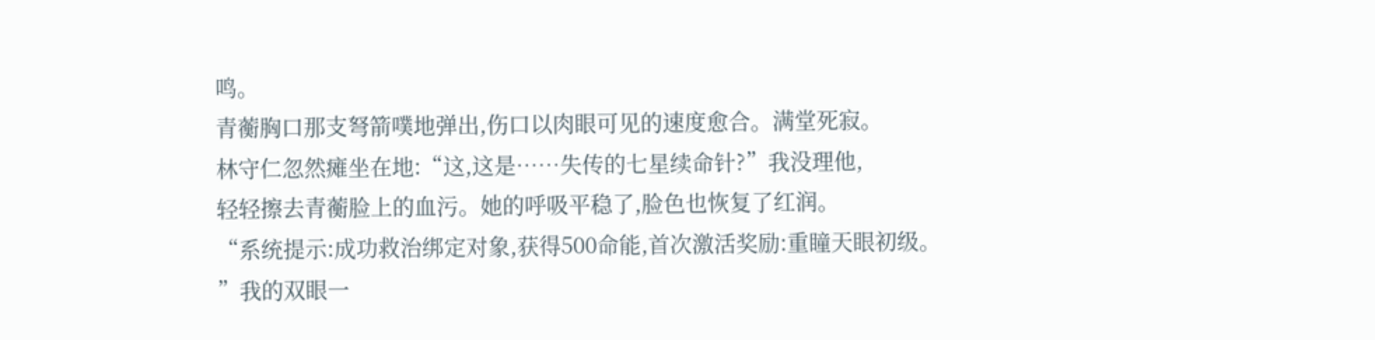鸣。
青蘅胸口那支弩箭噗地弹出,伤口以肉眼可见的速度愈合。满堂死寂。
林守仁忽然瘫坐在地:“这,这是……失传的七星续命针?”我没理他,
轻轻擦去青蘅脸上的血污。她的呼吸平稳了,脸色也恢复了红润。
“系统提示:成功救治绑定对象,获得500命能,首次激活奖励:重瞳天眼初级。
”我的双眼一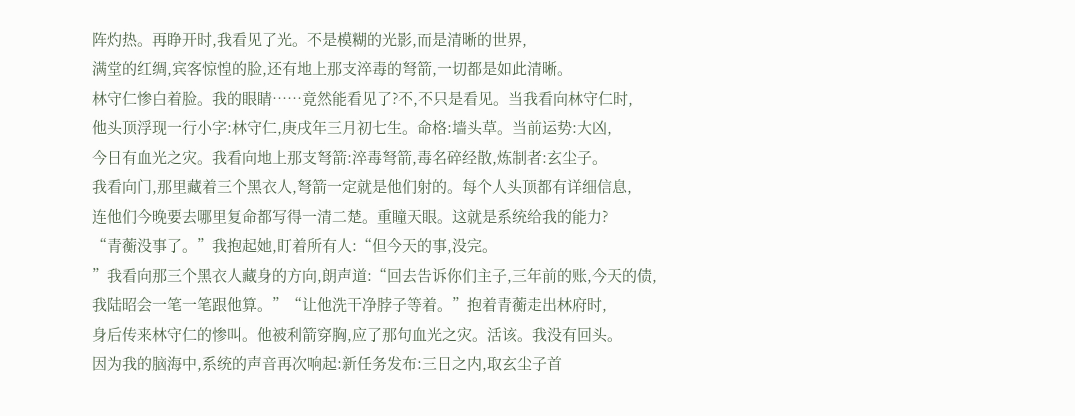阵灼热。再睁开时,我看见了光。不是模糊的光影,而是清晰的世界,
满堂的红绸,宾客惊惶的脸,还有地上那支淬毒的弩箭,一切都是如此清晰。
林守仁惨白着脸。我的眼睛……竟然能看见了?不,不只是看见。当我看向林守仁时,
他头顶浮现一行小字:林守仁,庚戌年三月初七生。命格:墙头草。当前运势:大凶,
今日有血光之灾。我看向地上那支弩箭:淬毒弩箭,毒名碎经散,炼制者:玄尘子。
我看向门,那里藏着三个黑衣人,弩箭一定就是他们射的。每个人头顶都有详细信息,
连他们今晚要去哪里复命都写得一清二楚。重瞳天眼。这就是系统给我的能力?
“青蘅没事了。”我抱起她,盯着所有人:“但今天的事,没完。
”我看向那三个黑衣人藏身的方向,朗声道:“回去告诉你们主子,三年前的账,今天的债,
我陆昭会一笔一笔跟他算。”“让他洗干净脖子等着。”抱着青蘅走出林府时,
身后传来林守仁的惨叫。他被利箭穿胸,应了那句血光之灾。活该。我没有回头。
因为我的脑海中,系统的声音再次响起:新任务发布:三日之内,取玄尘子首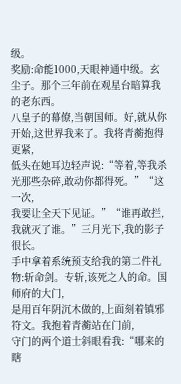级。
奖励:命能1000,天眼神通中级。玄尘子。那个三年前在观星台暗算我的老东西。
八皇子的幕僚,当朝国师。好,就从你开始,这世界我来了。我将青蘅抱得更紧,
低头在她耳边轻声说:“等着,等我杀光那些杂碎,敢动你都得死。”“这一次,
我要让全天下见证。”“谁再敢拦,我就灭了谁。”三月光下,我的影子很长。
手中拿着系统预支给我的第二件礼物:斩命剑。专斩,该死之人的命。国师府的大门,
是用百年阴沉木做的,上面刻着镇邪符文。我抱着青蘅站在门前,
守门的两个道士斜眼看我:“哪来的瞎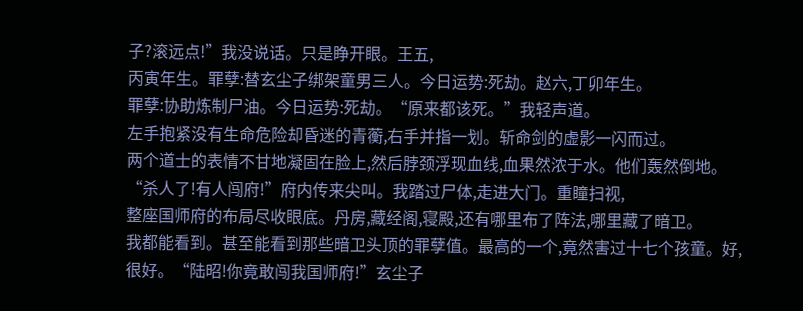子?滚远点!”我没说话。只是睁开眼。王五,
丙寅年生。罪孽:替玄尘子绑架童男三人。今日运势:死劫。赵六,丁卯年生。
罪孽:协助炼制尸油。今日运势:死劫。“原来都该死。”我轻声道。
左手抱紧没有生命危险却昏迷的青蘅,右手并指一划。斩命剑的虚影一闪而过。
两个道士的表情不甘地凝固在脸上,然后脖颈浮现血线,血果然浓于水。他们轰然倒地。
“杀人了!有人闯府!”府内传来尖叫。我踏过尸体,走进大门。重瞳扫视,
整座国师府的布局尽收眼底。丹房,藏经阁,寝殿,还有哪里布了阵法,哪里藏了暗卫。
我都能看到。甚至能看到那些暗卫头顶的罪孽值。最高的一个,竟然害过十七个孩童。好,
很好。“陆昭!你竟敢闯我国师府!”玄尘子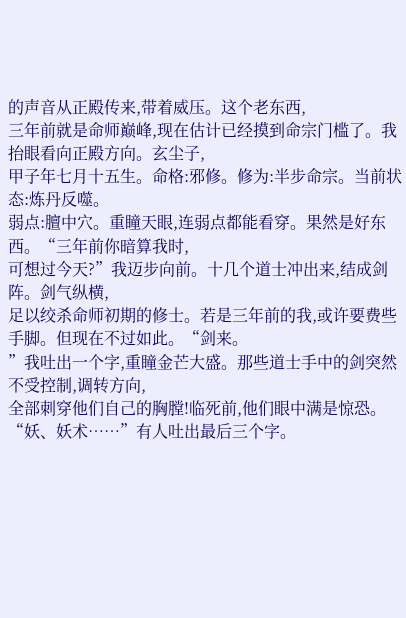的声音从正殿传来,带着威压。这个老东西,
三年前就是命师巅峰,现在估计已经摸到命宗门槛了。我抬眼看向正殿方向。玄尘子,
甲子年七月十五生。命格:邪修。修为:半步命宗。当前状态:炼丹反噬。
弱点:膻中穴。重瞳天眼,连弱点都能看穿。果然是好东西。“三年前你暗算我时,
可想过今天?”我迈步向前。十几个道士冲出来,结成剑阵。剑气纵横,
足以绞杀命师初期的修士。若是三年前的我,或许要费些手脚。但现在不过如此。“剑来。
”我吐出一个字,重瞳金芒大盛。那些道士手中的剑突然不受控制,调转方向,
全部刺穿他们自己的胸膛!临死前,他们眼中满是惊恐。
“妖、妖术……”有人吐出最后三个字。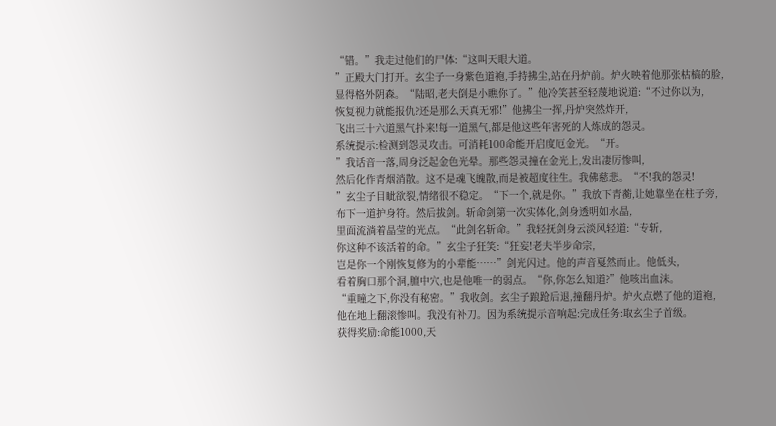“错。”我走过他们的尸体:“这叫天眼大道。
”正殿大门打开。玄尘子一身紫色道袍,手持拂尘,站在丹炉前。炉火映着他那张枯槁的脸,
显得格外阴森。“陆昭,老夫倒是小瞧你了。”他冷笑甚至轻蔑地说道:“不过你以为,
恢复视力就能报仇?还是那么天真无邪!”他拂尘一挥,丹炉突然炸开,
飞出三十六道黑气扑来!每一道黑气,都是他这些年害死的人炼成的怨灵。
系统提示:检测到怨灵攻击。可消耗100命能开启度厄金光。“开。
”我话音一落,周身泛起金色光晕。那些怨灵撞在金光上,发出凄厉惨叫,
然后化作青烟消散。这不是魂飞魄散,而是被超度往生。我佛慈悲。“不!我的怨灵!
”玄尘子目眦欲裂,情绪很不稳定。“下一个,就是你。”我放下青蘅,让她靠坐在柱子旁,
布下一道护身符。然后拔剑。斩命剑第一次实体化,剑身透明如水晶,
里面流淌着晶莹的光点。“此剑名斩命。”我轻抚剑身云淡风轻道:“专斩,
你这种不该活着的命。”玄尘子狂笑:“狂妄!老夫半步命宗,
岂是你一个刚恢复修为的小辈能……”剑光闪过。他的声音戛然而止。他低头,
看着胸口那个洞,膻中穴,也是他唯一的弱点。“你,你怎么知道?”他咳出血沫。
“重瞳之下,你没有秘密。”我收剑。玄尘子踉跄后退,撞翻丹炉。炉火点燃了他的道袍,
他在地上翻滚惨叫。我没有补刀。因为系统提示音响起:完成任务:取玄尘子首级。
获得奖励:命能1000,天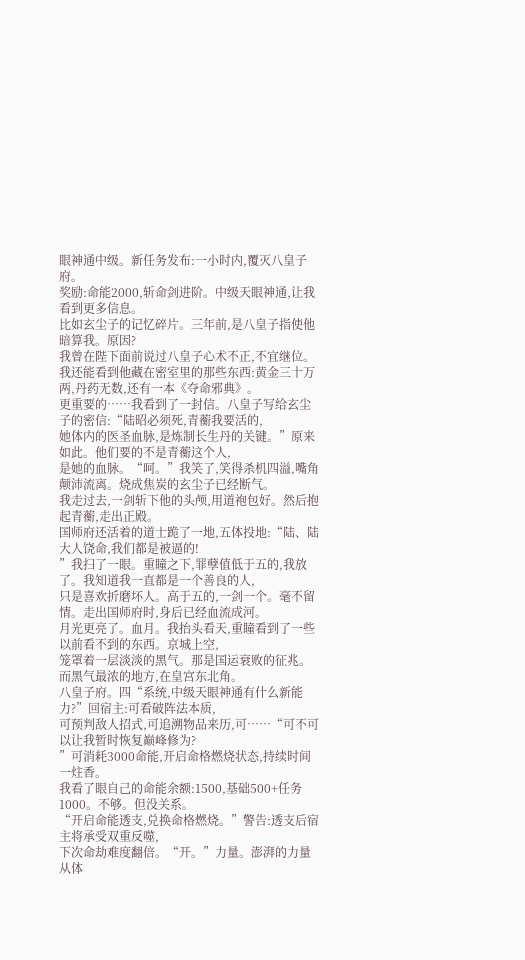眼神通中级。新任务发布:一小时内,覆灭八皇子府。
奖励:命能2000,斩命剑进阶。中级天眼神通,让我看到更多信息。
比如玄尘子的记忆碎片。三年前,是八皇子指使他暗算我。原因?
我曾在陛下面前说过八皇子心术不正,不宜继位。
我还能看到他藏在密室里的那些东西:黄金三十万两,丹药无数,还有一本《夺命邪典》。
更重要的……我看到了一封信。八皇子写给玄尘子的密信:“陆昭必须死,青蘅我要活的,
她体内的医圣血脉,是炼制长生丹的关键。”原来如此。他们要的不是青蘅这个人,
是她的血脉。“呵。”我笑了,笑得杀机四溢,嘴角颠沛流离。烧成焦炭的玄尘子已经断气。
我走过去,一剑斩下他的头颅,用道袍包好。然后抱起青蘅,走出正殿。
国师府还活着的道士跪了一地,五体投地:“陆、陆大人饶命,我们都是被逼的!
”我扫了一眼。重瞳之下,罪孽值低于五的,我放了。我知道我一直都是一个善良的人,
只是喜欢折磨坏人。高于五的,一剑一个。毫不留情。走出国师府时,身后已经血流成河。
月光更亮了。血月。我抬头看天,重瞳看到了一些以前看不到的东西。京城上空,
笼罩着一层淡淡的黑气。那是国运衰败的征兆。而黑气最浓的地方,在皇宫东北角。
八皇子府。四“系统,中级天眼神通有什么新能力?”回宿主:可看破阵法本质,
可预判敌人招式,可追溯物品来历,可……“可不可以让我暂时恢复巅峰修为?
”可消耗3000命能,开启命格燃烧状态,持续时间一炷香。
我看了眼自己的命能余额:1500,基础500+任务1000。不够。但没关系。
“开启命能透支,兑换命格燃烧。”警告:透支后宿主将承受双重反噬,
下次命劫难度翻倍。“开。”力量。澎湃的力量从体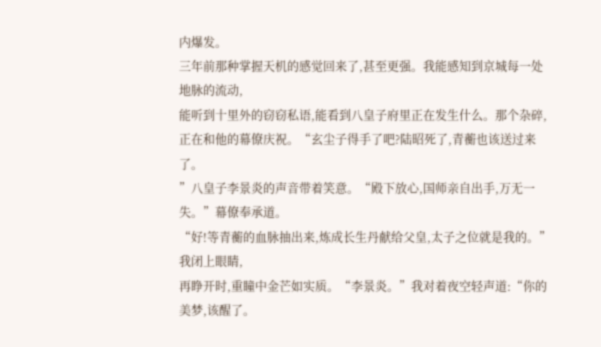内爆发。
三年前那种掌握天机的感觉回来了,甚至更强。我能感知到京城每一处地脉的流动,
能听到十里外的窃窃私语,能看到八皇子府里正在发生什么。那个杂碎,
正在和他的幕僚庆祝。“玄尘子得手了吧?陆昭死了,青蘅也该送过来了。
”八皇子李景炎的声音带着笑意。“殿下放心,国师亲自出手,万无一失。”幕僚奉承道。
“好!等青蘅的血脉抽出来,炼成长生丹献给父皇,太子之位就是我的。”我闭上眼睛,
再睁开时,重瞳中金芒如实质。“李景炎。”我对着夜空轻声道:“你的美梦,该醒了。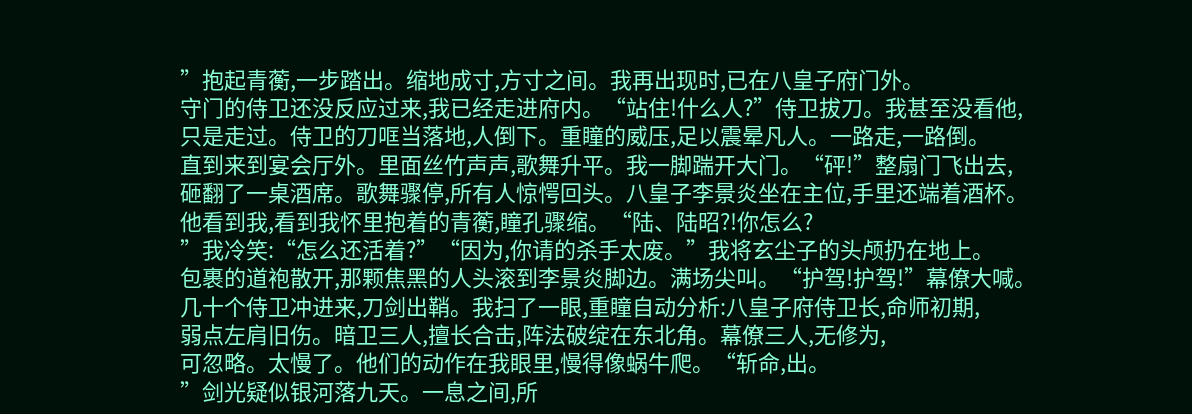”抱起青蘅,一步踏出。缩地成寸,方寸之间。我再出现时,已在八皇子府门外。
守门的侍卫还没反应过来,我已经走进府内。“站住!什么人?”侍卫拔刀。我甚至没看他,
只是走过。侍卫的刀哐当落地,人倒下。重瞳的威压,足以震晕凡人。一路走,一路倒。
直到来到宴会厅外。里面丝竹声声,歌舞升平。我一脚踹开大门。“砰!”整扇门飞出去,
砸翻了一桌酒席。歌舞骤停,所有人惊愕回头。八皇子李景炎坐在主位,手里还端着酒杯。
他看到我,看到我怀里抱着的青蘅,瞳孔骤缩。“陆、陆昭?!你怎么?
”我冷笑:“怎么还活着?”“因为,你请的杀手太废。”我将玄尘子的头颅扔在地上。
包裹的道袍散开,那颗焦黑的人头滚到李景炎脚边。满场尖叫。“护驾!护驾!”幕僚大喊。
几十个侍卫冲进来,刀剑出鞘。我扫了一眼,重瞳自动分析:八皇子府侍卫长,命师初期,
弱点左肩旧伤。暗卫三人,擅长合击,阵法破绽在东北角。幕僚三人,无修为,
可忽略。太慢了。他们的动作在我眼里,慢得像蜗牛爬。“斩命,出。
”剑光疑似银河落九天。一息之间,所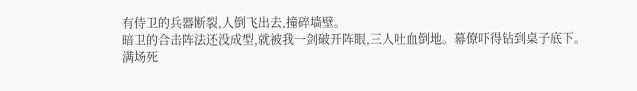有侍卫的兵器断裂,人倒飞出去,撞碎墙壁。
暗卫的合击阵法还没成型,就被我一剑破开阵眼,三人吐血倒地。幕僚吓得钻到桌子底下。
满场死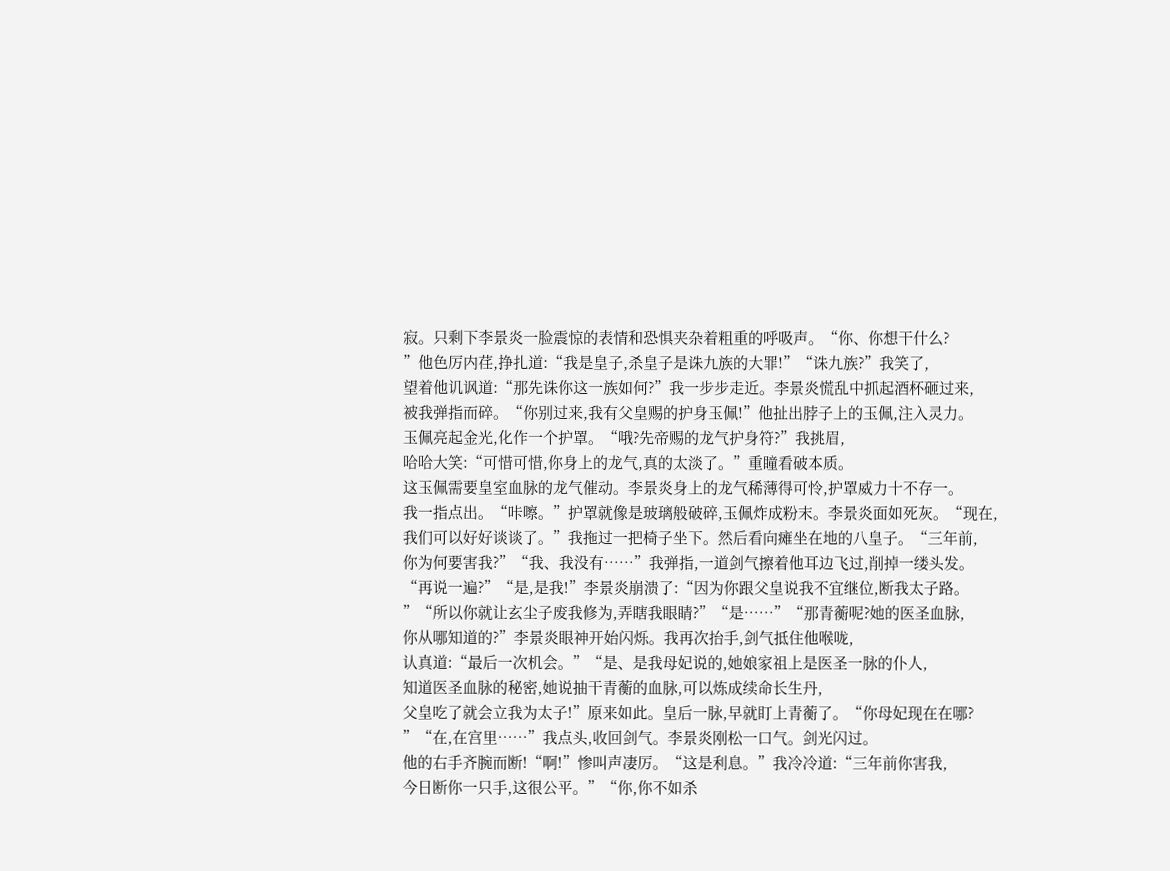寂。只剩下李景炎一脸震惊的表情和恐惧夹杂着粗重的呼吸声。“你、你想干什么?
”他色厉内荏,挣扎道:“我是皇子,杀皇子是诛九族的大罪!”“诛九族?”我笑了,
望着他讥讽道:“那先诛你这一族如何?”我一步步走近。李景炎慌乱中抓起酒杯砸过来,
被我弹指而碎。“你别过来,我有父皇赐的护身玉佩!”他扯出脖子上的玉佩,注入灵力。
玉佩亮起金光,化作一个护罩。“哦?先帝赐的龙气护身符?”我挑眉,
哈哈大笑:“可惜可惜,你身上的龙气,真的太淡了。”重瞳看破本质。
这玉佩需要皇室血脉的龙气催动。李景炎身上的龙气稀薄得可怜,护罩威力十不存一。
我一指点出。“咔嚓。”护罩就像是玻璃般破碎,玉佩炸成粉末。李景炎面如死灰。“现在,
我们可以好好谈谈了。”我拖过一把椅子坐下。然后看向瘫坐在地的八皇子。“三年前,
你为何要害我?”“我、我没有……”我弹指,一道剑气擦着他耳边飞过,削掉一缕头发。
“再说一遍?”“是,是我!”李景炎崩溃了:“因为你跟父皇说我不宜继位,断我太子路。
”“所以你就让玄尘子废我修为,弄瞎我眼睛?”“是……”“那青蘅呢?她的医圣血脉,
你从哪知道的?”李景炎眼神开始闪烁。我再次抬手,剑气抵住他喉咙,
认真道:“最后一次机会。”“是、是我母妃说的,她娘家祖上是医圣一脉的仆人,
知道医圣血脉的秘密,她说抽干青蘅的血脉,可以炼成续命长生丹,
父皇吃了就会立我为太子!”原来如此。皇后一脉,早就盯上青蘅了。“你母妃现在在哪?
”“在,在宫里……”我点头,收回剑气。李景炎刚松一口气。剑光闪过。
他的右手齐腕而断!“啊!”惨叫声凄厉。“这是利息。”我冷冷道:“三年前你害我,
今日断你一只手,这很公平。”“你,你不如杀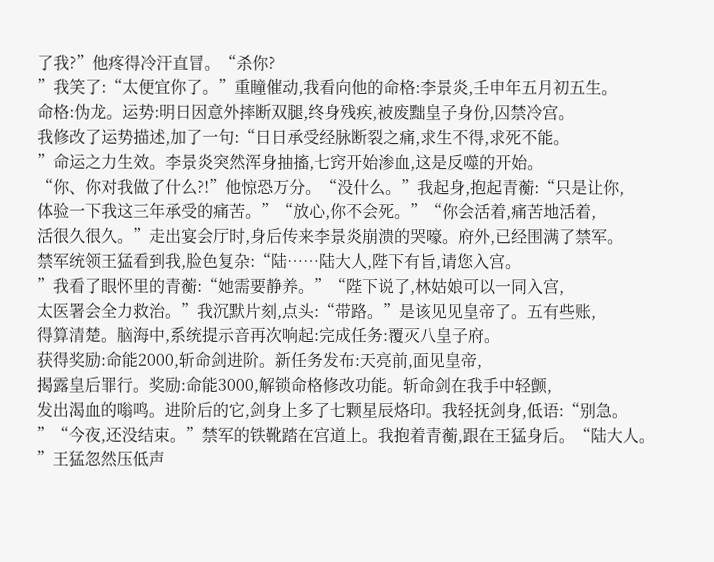了我?”他疼得冷汗直冒。“杀你?
”我笑了:“太便宜你了。”重瞳催动,我看向他的命格:李景炎,壬申年五月初五生。
命格:伪龙。运势:明日因意外摔断双腿,终身残疾,被废黜皇子身份,囚禁冷宫。
我修改了运势描述,加了一句:“日日承受经脉断裂之痛,求生不得,求死不能。
”命运之力生效。李景炎突然浑身抽搐,七窍开始渗血,这是反噬的开始。
“你、你对我做了什么?!”他惊恐万分。“没什么。”我起身,抱起青蘅:“只是让你,
体验一下我这三年承受的痛苦。”“放心,你不会死。”“你会活着,痛苦地活着,
活很久很久。”走出宴会厅时,身后传来李景炎崩溃的哭嚎。府外,已经围满了禁军。
禁军统领王猛看到我,脸色复杂:“陆……陆大人,陛下有旨,请您入宫。
”我看了眼怀里的青蘅:“她需要静养。”“陛下说了,林姑娘可以一同入宫,
太医署会全力救治。”我沉默片刻,点头:“带路。”是该见见皇帝了。五有些账,
得算清楚。脑海中,系统提示音再次响起:完成任务:覆灭八皇子府。
获得奖励:命能2000,斩命剑进阶。新任务发布:天亮前,面见皇帝,
揭露皇后罪行。奖励:命能3000,解锁命格修改功能。斩命剑在我手中轻颤,
发出渴血的嗡鸣。进阶后的它,剑身上多了七颗星辰烙印。我轻抚剑身,低语:“别急。
”“今夜,还没结束。”禁军的铁靴踏在宫道上。我抱着青蘅,跟在王猛身后。“陆大人。
”王猛忽然压低声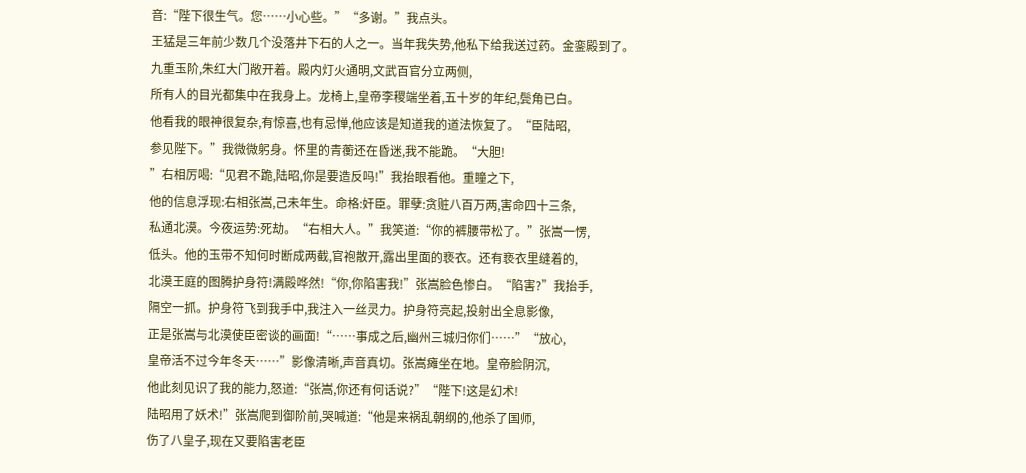音:“陛下很生气。您……小心些。”“多谢。”我点头。
王猛是三年前少数几个没落井下石的人之一。当年我失势,他私下给我送过药。金銮殿到了。
九重玉阶,朱红大门敞开着。殿内灯火通明,文武百官分立两侧,
所有人的目光都集中在我身上。龙椅上,皇帝李稷端坐着,五十岁的年纪,鬓角已白。
他看我的眼神很复杂,有惊喜,也有忌惮,他应该是知道我的道法恢复了。“臣陆昭,
参见陛下。”我微微躬身。怀里的青蘅还在昏迷,我不能跪。“大胆!
”右相厉喝:“见君不跪,陆昭,你是要造反吗!”我抬眼看他。重瞳之下,
他的信息浮现:右相张嵩,己未年生。命格:奸臣。罪孽:贪赃八百万两,害命四十三条,
私通北漠。今夜运势:死劫。“右相大人。”我笑道:“你的裤腰带松了。”张嵩一愣,
低头。他的玉带不知何时断成两截,官袍散开,露出里面的亵衣。还有亵衣里缝着的,
北漠王庭的图腾护身符!满殿哗然!“你,你陷害我!”张嵩脸色惨白。“陷害?”我抬手,
隔空一抓。护身符飞到我手中,我注入一丝灵力。护身符亮起,投射出全息影像,
正是张嵩与北漠使臣密谈的画面!“……事成之后,幽州三城归你们……”“放心,
皇帝活不过今年冬天……”影像清晰,声音真切。张嵩瘫坐在地。皇帝脸阴沉,
他此刻见识了我的能力,怒道:“张嵩,你还有何话说?”“陛下!这是幻术!
陆昭用了妖术!”张嵩爬到御阶前,哭喊道:“他是来祸乱朝纲的,他杀了国师,
伤了八皇子,现在又要陷害老臣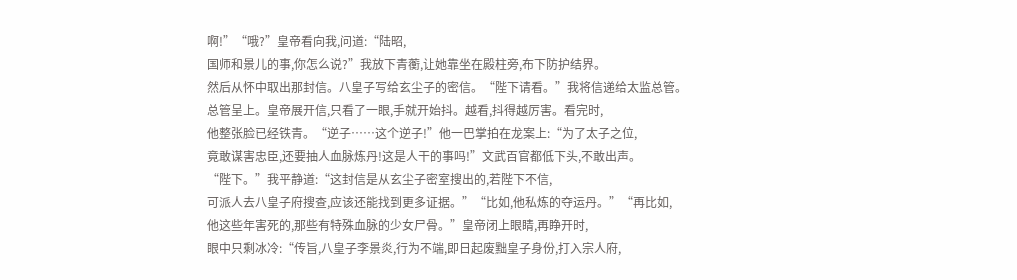啊!”“哦?”皇帝看向我,问道:“陆昭,
国师和景儿的事,你怎么说?”我放下青蘅,让她靠坐在殿柱旁,布下防护结界。
然后从怀中取出那封信。八皇子写给玄尘子的密信。“陛下请看。”我将信递给太监总管。
总管呈上。皇帝展开信,只看了一眼,手就开始抖。越看,抖得越厉害。看完时,
他整张脸已经铁青。“逆子……这个逆子!”他一巴掌拍在龙案上:“为了太子之位,
竟敢谋害忠臣,还要抽人血脉炼丹!这是人干的事吗!”文武百官都低下头,不敢出声。
“陛下。”我平静道:“这封信是从玄尘子密室搜出的,若陛下不信,
可派人去八皇子府搜查,应该还能找到更多证据。”“比如,他私炼的夺运丹。”“再比如,
他这些年害死的,那些有特殊血脉的少女尸骨。”皇帝闭上眼睛,再睁开时,
眼中只剩冰冷:“传旨,八皇子李景炎,行为不端,即日起废黜皇子身份,打入宗人府,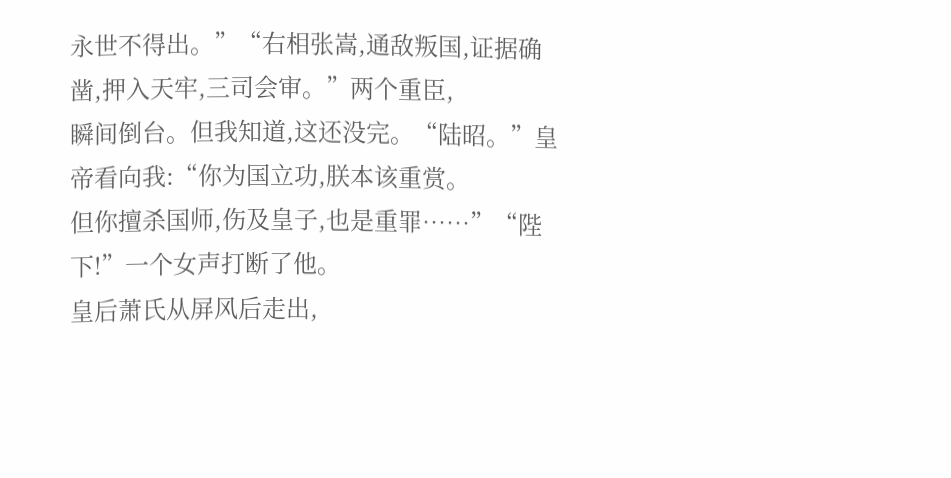永世不得出。”“右相张嵩,通敌叛国,证据确凿,押入天牢,三司会审。”两个重臣,
瞬间倒台。但我知道,这还没完。“陆昭。”皇帝看向我:“你为国立功,朕本该重赏。
但你擅杀国师,伤及皇子,也是重罪……”“陛下!”一个女声打断了他。
皇后萧氏从屏风后走出,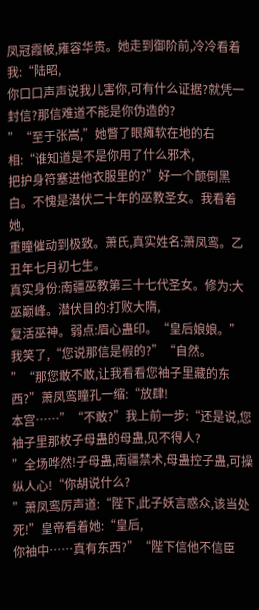凤冠霞帔,雍容华贵。她走到御阶前,冷冷看着我:“陆昭,
你口口声声说我儿害你,可有什么证据?就凭一封信?那信难道不能是你伪造的?
”“至于张嵩,”她瞥了眼瘫软在地的右相:“谁知道是不是你用了什么邪术,
把护身符塞进他衣服里的?”好一个颠倒黑白。不愧是潜伏二十年的巫教圣女。我看着她,
重瞳催动到极致。萧氏,真实姓名:萧凤鸾。乙丑年七月初七生。
真实身份:南疆巫教第三十七代圣女。修为:大巫巅峰。潜伏目的:打败大隋,
复活巫神。弱点:眉心蛊印。“皇后娘娘。”我笑了,“您说那信是假的?”“自然。
”“那您敢不敢,让我看看您袖子里藏的东西?”萧凤鸾瞳孔一缩:“放肆!
本宫……”“不敢?”我上前一步:“还是说,您袖子里那枚子母蛊的母蛊,见不得人?
”全场哗然!子母蛊,南疆禁术,母蛊控子蛊,可操纵人心!“你胡说什么?
”萧凤鸾厉声道:“陛下,此子妖言惑众,该当处死!”皇帝看着她:“皇后,
你袖中……真有东西?”“陛下信他不信臣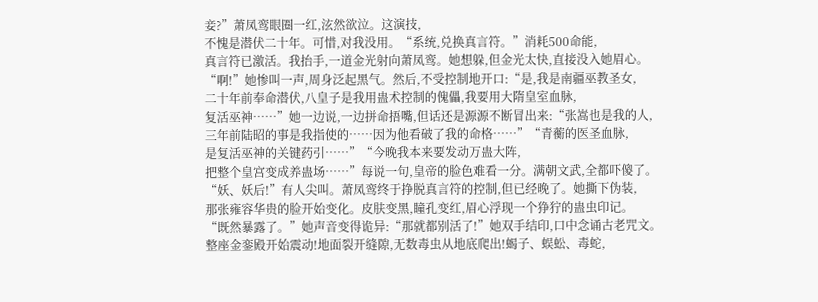妾?”萧凤鸾眼圈一红,泫然欲泣。这演技,
不愧是潜伏二十年。可惜,对我没用。“系统,兑换真言符。”消耗500命能,
真言符已激活。我抬手,一道金光射向萧凤鸾。她想躲,但金光太快,直接没入她眉心。
“啊!”她惨叫一声,周身泛起黑气。然后,不受控制地开口:“是,我是南疆巫教圣女,
二十年前奉命潜伏,八皇子是我用蛊术控制的傀儡,我要用大隋皇室血脉,
复活巫神……”她一边说,一边拼命捂嘴,但话还是源源不断冒出来:“张嵩也是我的人,
三年前陆昭的事是我指使的……因为他看破了我的命格……”“青蘅的医圣血脉,
是复活巫神的关键药引……”“今晚我本来要发动万蛊大阵,
把整个皇宫变成养蛊场……”每说一句,皇帝的脸色难看一分。满朝文武,全都吓傻了。
“妖、妖后!”有人尖叫。萧凤鸾终于挣脱真言符的控制,但已经晚了。她撕下伪装,
那张雍容华贵的脸开始变化。皮肤变黑,瞳孔变红,眉心浮现一个狰狞的蛊虫印记。
“既然暴露了。”她声音变得诡异:“那就都别活了!”她双手结印,口中念诵古老咒文。
整座金銮殿开始震动!地面裂开缝隙,无数毒虫从地底爬出!蝎子、蜈蚣、毒蛇,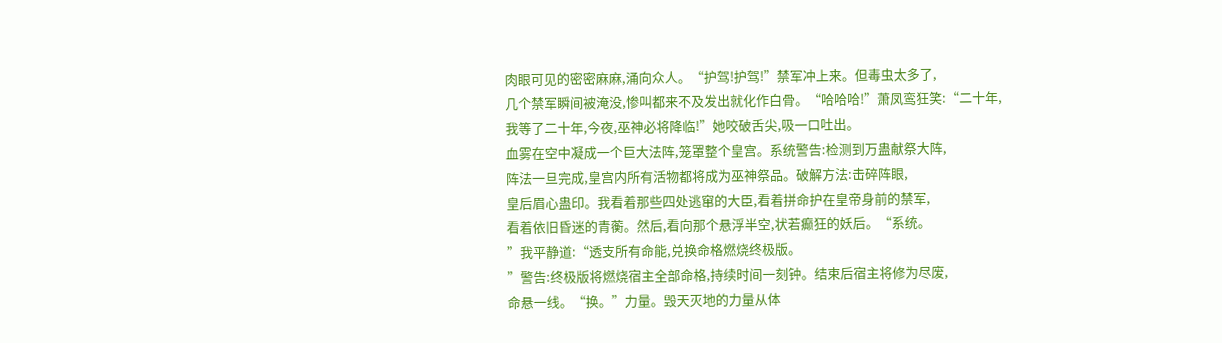肉眼可见的密密麻麻,涌向众人。“护驾!护驾!”禁军冲上来。但毒虫太多了,
几个禁军瞬间被淹没,惨叫都来不及发出就化作白骨。“哈哈哈!”萧凤鸾狂笑:“二十年,
我等了二十年,今夜,巫神必将降临!”她咬破舌尖,吸一口吐出。
血雾在空中凝成一个巨大法阵,笼罩整个皇宫。系统警告:检测到万蛊献祭大阵,
阵法一旦完成,皇宫内所有活物都将成为巫神祭品。破解方法:击碎阵眼,
皇后眉心蛊印。我看着那些四处逃窜的大臣,看着拼命护在皇帝身前的禁军,
看着依旧昏迷的青蘅。然后,看向那个悬浮半空,状若癫狂的妖后。“系统。
”我平静道:“透支所有命能,兑换命格燃烧终极版。
”警告:终极版将燃烧宿主全部命格,持续时间一刻钟。结束后宿主将修为尽废,
命悬一线。“换。”力量。毁天灭地的力量从体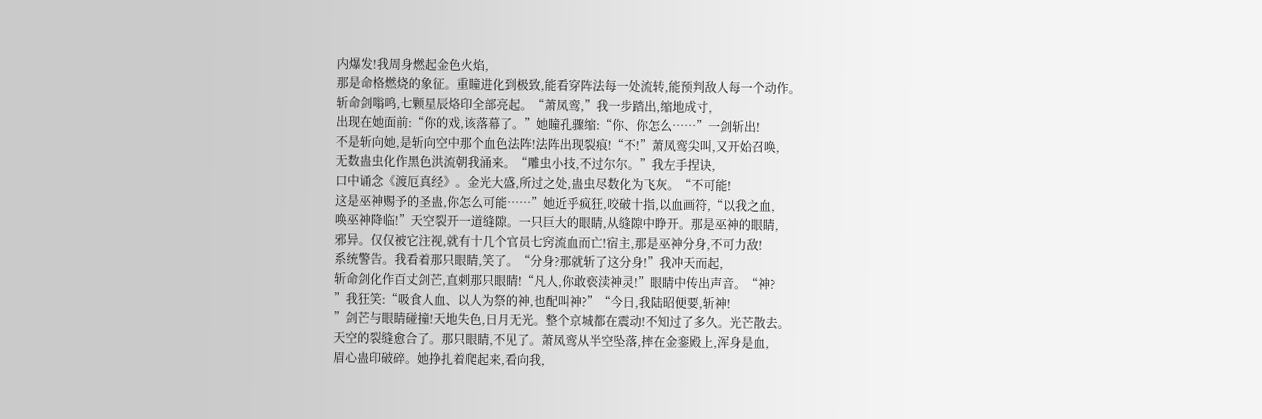内爆发!我周身燃起金色火焰,
那是命格燃烧的象征。重瞳进化到极致,能看穿阵法每一处流转,能预判敌人每一个动作。
斩命剑嗡鸣,七颗星辰烙印全部亮起。“萧凤鸾,”我一步踏出,缩地成寸,
出现在她面前:“你的戏,该落幕了。”她瞳孔骤缩:“你、你怎么……”一剑斩出!
不是斩向她,是斩向空中那个血色法阵!法阵出现裂痕!“不!”萧凤鸾尖叫,又开始召唤,
无数蛊虫化作黑色洪流朝我涌来。“雕虫小技,不过尔尔。”我左手捏诀,
口中诵念《渡厄真经》。金光大盛,所过之处,蛊虫尽数化为飞灰。“不可能!
这是巫神赐予的圣蛊,你怎么可能……”她近乎疯狂,咬破十指,以血画符,“以我之血,
唤巫神降临!”天空裂开一道缝隙。一只巨大的眼睛,从缝隙中睁开。那是巫神的眼睛,
邪异。仅仅被它注视,就有十几个官员七窍流血而亡!宿主,那是巫神分身,不可力敌!
系统警告。我看着那只眼睛,笑了。“分身?那就斩了这分身!”我冲天而起,
斩命剑化作百丈剑芒,直刺那只眼睛!“凡人,你敢亵渎神灵!”眼睛中传出声音。“神?
”我狂笑:“吸食人血、以人为祭的神,也配叫神?”“今日,我陆昭便要,斩神!
”剑芒与眼睛碰撞!天地失色,日月无光。整个京城都在震动!不知过了多久。光芒散去。
天空的裂缝愈合了。那只眼睛,不见了。萧凤鸾从半空坠落,摔在金銮殿上,浑身是血,
眉心蛊印破碎。她挣扎着爬起来,看向我,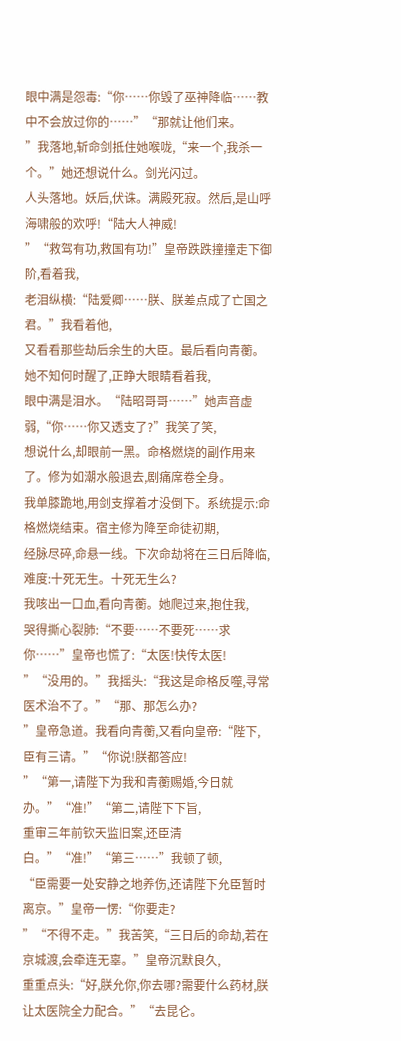眼中满是怨毒:“你……你毁了巫神降临……教中不会放过你的……”“那就让他们来。
”我落地,斩命剑抵住她喉咙,“来一个,我杀一个。”她还想说什么。剑光闪过。
人头落地。妖后,伏诛。满殿死寂。然后,是山呼海啸般的欢呼!“陆大人神威!
”“救驾有功,救国有功!”皇帝跌跌撞撞走下御阶,看着我,
老泪纵横:“陆爱卿……朕、朕差点成了亡国之君。”我看着他,
又看看那些劫后余生的大臣。最后看向青蘅。她不知何时醒了,正睁大眼睛看着我,
眼中满是泪水。“陆昭哥哥……”她声音虚弱,“你……你又透支了?”我笑了笑,
想说什么,却眼前一黑。命格燃烧的副作用来了。修为如潮水般退去,剧痛席卷全身。
我单膝跪地,用剑支撑着才没倒下。系统提示:命格燃烧结束。宿主修为降至命徒初期,
经脉尽碎,命悬一线。下次命劫将在三日后降临,难度:十死无生。十死无生么?
我咳出一口血,看向青蘅。她爬过来,抱住我,
哭得撕心裂肺:“不要……不要死……求你……”皇帝也慌了:“太医!快传太医!
”“没用的。”我摇头:“我这是命格反噬,寻常医术治不了。”“那、那怎么办?
”皇帝急道。我看向青蘅,又看向皇帝:“陛下,臣有三请。”“你说!朕都答应!
”“第一,请陛下为我和青蘅赐婚,今日就办。”“准!”“第二,请陛下下旨,
重审三年前钦天监旧案,还臣清白。”“准!”“第三……”我顿了顿,
“臣需要一处安静之地养伤,还请陛下允臣暂时离京。”皇帝一愣:“你要走?
”“不得不走。”我苦笑,“三日后的命劫,若在京城渡,会牵连无辜。”皇帝沉默良久,
重重点头:“好,朕允你,你去哪?需要什么药材,朕让太医院全力配合。”“去昆仑。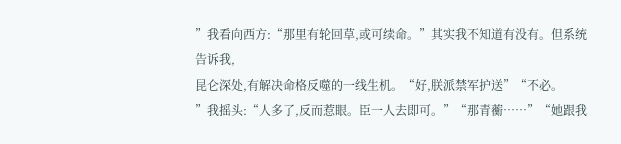”我看向西方:“那里有轮回草,或可续命。”其实我不知道有没有。但系统告诉我,
昆仑深处,有解决命格反噬的一线生机。“好,朕派禁军护送”“不必。
”我摇头:“人多了,反而惹眼。臣一人去即可。”“那青蘅……”“她跟我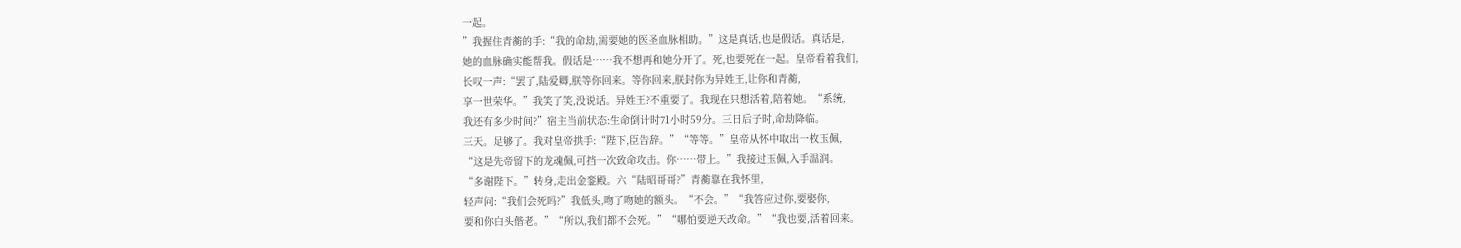一起。
”我握住青蘅的手:“我的命劫,需要她的医圣血脉相助。”这是真话,也是假话。真话是,
她的血脉确实能帮我。假话是……我不想再和她分开了。死,也要死在一起。皇帝看着我们,
长叹一声:“罢了,陆爱卿,朕等你回来。等你回来,朕封你为异姓王,让你和青蘅,
享一世荣华。”我笑了笑,没说话。异姓王?不重要了。我现在只想活着,陪着她。“系统,
我还有多少时间?”宿主当前状态:生命倒计时71小时59分。三日后子时,命劫降临。
三天。足够了。我对皇帝拱手:“陛下,臣告辞。”“等等。”皇帝从怀中取出一枚玉佩,
“这是先帝留下的龙魂佩,可挡一次致命攻击。你……带上。”我接过玉佩,入手温润。
“多谢陛下。”转身,走出金銮殿。六“陆昭哥哥?”青蘅靠在我怀里,
轻声问:“我们会死吗?”我低头,吻了吻她的额头。“不会。”“我答应过你,要娶你,
要和你白头偕老。”“所以,我们都不会死。”“哪怕要逆天改命。”“我也要,活着回来。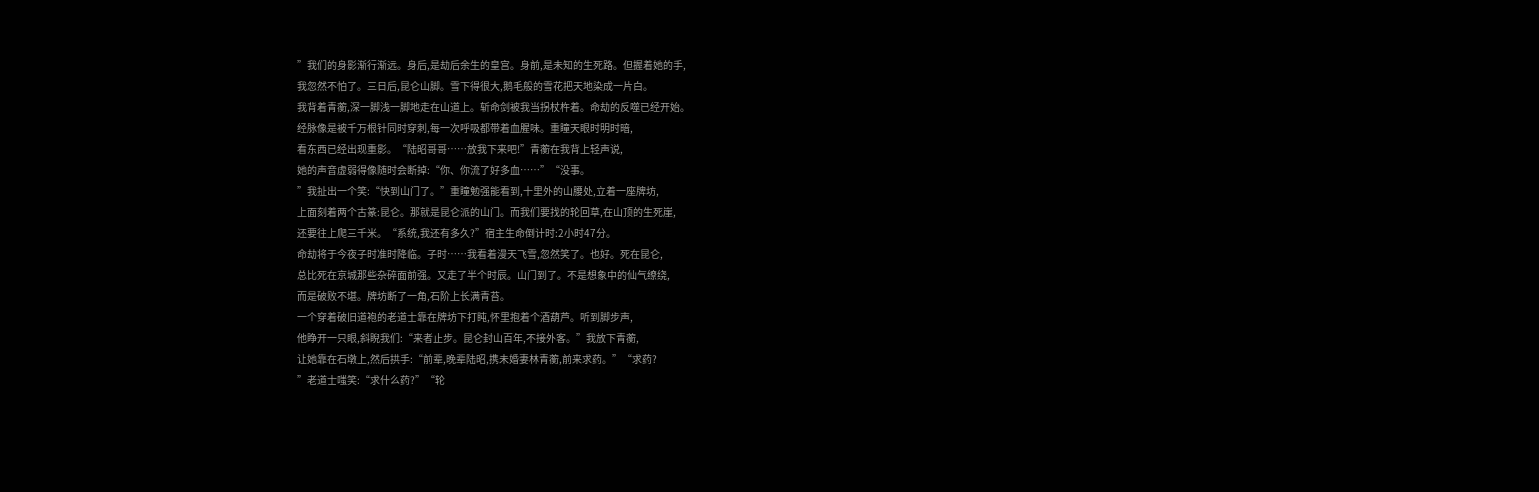”我们的身影渐行渐远。身后,是劫后余生的皇宫。身前,是未知的生死路。但握着她的手,
我忽然不怕了。三日后,昆仑山脚。雪下得很大,鹅毛般的雪花把天地染成一片白。
我背着青蘅,深一脚浅一脚地走在山道上。斩命剑被我当拐杖杵着。命劫的反噬已经开始。
经脉像是被千万根针同时穿刺,每一次呼吸都带着血腥味。重瞳天眼时明时暗,
看东西已经出现重影。“陆昭哥哥……放我下来吧!”青蘅在我背上轻声说,
她的声音虚弱得像随时会断掉:“你、你流了好多血……”“没事。
”我扯出一个笑:“快到山门了。”重瞳勉强能看到,十里外的山腰处,立着一座牌坊,
上面刻着两个古篆:昆仑。那就是昆仑派的山门。而我们要找的轮回草,在山顶的生死崖,
还要往上爬三千米。“系统,我还有多久?”宿主生命倒计时:2小时47分。
命劫将于今夜子时准时降临。子时……我看着漫天飞雪,忽然笑了。也好。死在昆仑,
总比死在京城那些杂碎面前强。又走了半个时辰。山门到了。不是想象中的仙气缭绕,
而是破败不堪。牌坊断了一角,石阶上长满青苔。
一个穿着破旧道袍的老道士靠在牌坊下打盹,怀里抱着个酒葫芦。听到脚步声,
他睁开一只眼,斜睨我们:“来者止步。昆仑封山百年,不接外客。”我放下青蘅,
让她靠在石墩上,然后拱手:“前辈,晚辈陆昭,携未婚妻林青蘅,前来求药。”“求药?
”老道士嗤笑:“求什么药?”“轮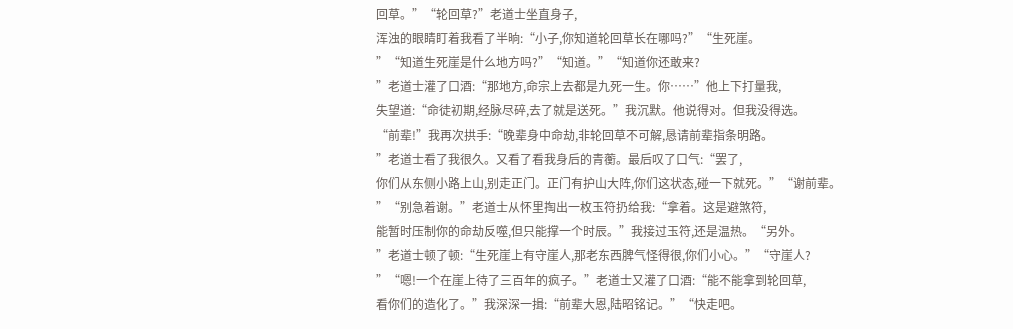回草。”“轮回草?”老道士坐直身子,
浑浊的眼睛盯着我看了半晌:“小子,你知道轮回草长在哪吗?”“生死崖。
”“知道生死崖是什么地方吗?”“知道。”“知道你还敢来?
”老道士灌了口酒:“那地方,命宗上去都是九死一生。你……”他上下打量我,
失望道:“命徒初期,经脉尽碎,去了就是送死。”我沉默。他说得对。但我没得选。
“前辈!”我再次拱手:“晚辈身中命劫,非轮回草不可解,恳请前辈指条明路。
”老道士看了我很久。又看了看我身后的青蘅。最后叹了口气:“罢了,
你们从东侧小路上山,别走正门。正门有护山大阵,你们这状态,碰一下就死。”“谢前辈。
”“别急着谢。”老道士从怀里掏出一枚玉符扔给我:“拿着。这是避煞符,
能暂时压制你的命劫反噬,但只能撑一个时辰。”我接过玉符,还是温热。“另外。
”老道士顿了顿:“生死崖上有守崖人,那老东西脾气怪得很,你们小心。”“守崖人?
”“嗯!一个在崖上待了三百年的疯子。”老道士又灌了口酒:“能不能拿到轮回草,
看你们的造化了。”我深深一揖:“前辈大恩,陆昭铭记。”“快走吧。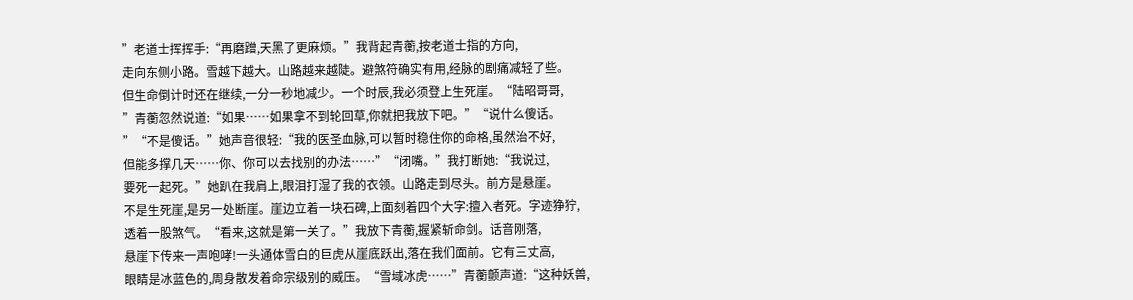”老道士挥挥手:“再磨蹭,天黑了更麻烦。”我背起青蘅,按老道士指的方向,
走向东侧小路。雪越下越大。山路越来越陡。避煞符确实有用,经脉的剧痛减轻了些。
但生命倒计时还在继续,一分一秒地减少。一个时辰,我必须登上生死崖。“陆昭哥哥,
”青蘅忽然说道:“如果……如果拿不到轮回草,你就把我放下吧。”“说什么傻话。
”“不是傻话。”她声音很轻:“我的医圣血脉,可以暂时稳住你的命格,虽然治不好,
但能多撑几天……你、你可以去找别的办法……”“闭嘴。”我打断她:“我说过,
要死一起死。”她趴在我肩上,眼泪打湿了我的衣领。山路走到尽头。前方是悬崖。
不是生死崖,是另一处断崖。崖边立着一块石碑,上面刻着四个大字:擅入者死。字迹狰狞,
透着一股煞气。“看来,这就是第一关了。”我放下青蘅,握紧斩命剑。话音刚落,
悬崖下传来一声咆哮!一头通体雪白的巨虎从崖底跃出,落在我们面前。它有三丈高,
眼睛是冰蓝色的,周身散发着命宗级别的威压。“雪域冰虎……”青蘅颤声道:“这种妖兽,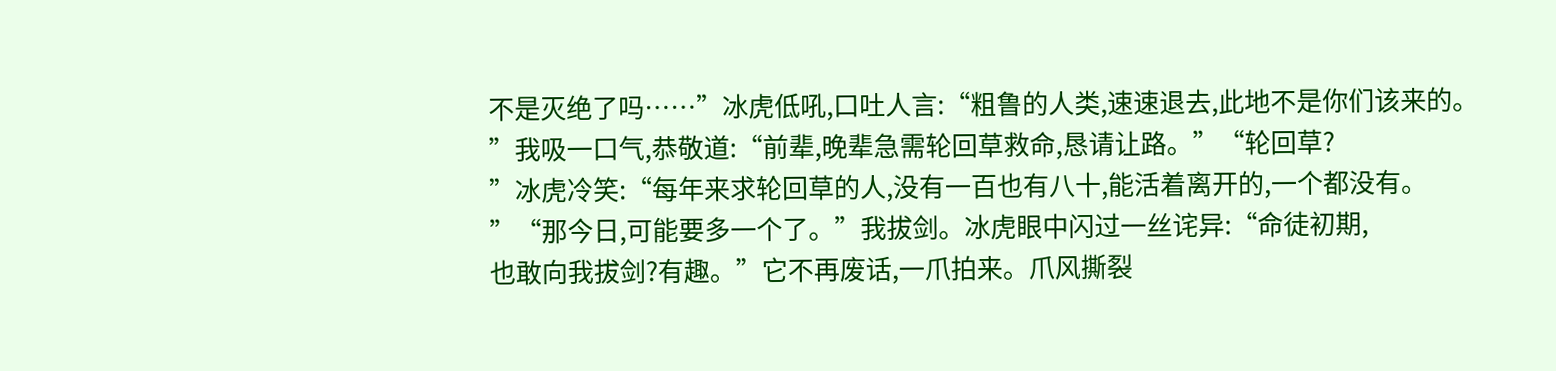不是灭绝了吗……”冰虎低吼,口吐人言:“粗鲁的人类,速速退去,此地不是你们该来的。
”我吸一口气,恭敬道:“前辈,晚辈急需轮回草救命,恳请让路。”“轮回草?
”冰虎冷笑:“每年来求轮回草的人,没有一百也有八十,能活着离开的,一个都没有。
”“那今日,可能要多一个了。”我拔剑。冰虎眼中闪过一丝诧异:“命徒初期,
也敢向我拔剑?有趣。”它不再废话,一爪拍来。爪风撕裂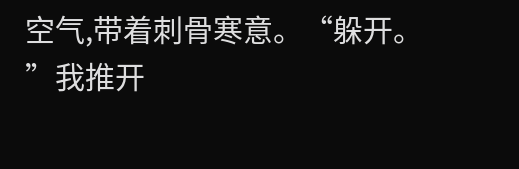空气,带着刺骨寒意。“躲开。
”我推开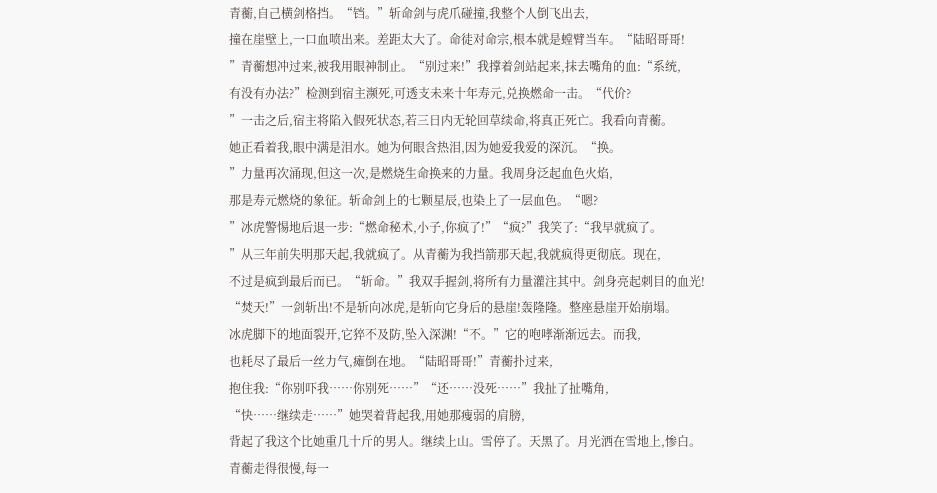青蘅,自己横剑格挡。“铛。”斩命剑与虎爪碰撞,我整个人倒飞出去,
撞在崖壁上,一口血喷出来。差距太大了。命徒对命宗,根本就是螳臂当车。“陆昭哥哥!
”青蘅想冲过来,被我用眼神制止。“别过来!”我撑着剑站起来,抹去嘴角的血:“系统,
有没有办法?”检测到宿主濒死,可透支未来十年寿元,兑换燃命一击。“代价?
”一击之后,宿主将陷入假死状态,若三日内无轮回草续命,将真正死亡。我看向青蘅。
她正看着我,眼中满是泪水。她为何眼含热泪,因为她爱我爱的深沉。“换。
”力量再次涌现,但这一次,是燃烧生命换来的力量。我周身泛起血色火焰,
那是寿元燃烧的象征。斩命剑上的七颗星辰,也染上了一层血色。“嗯?
”冰虎警惕地后退一步:“燃命秘术,小子,你疯了!”“疯?”我笑了:“我早就疯了。
”从三年前失明那天起,我就疯了。从青蘅为我挡箭那天起,我就疯得更彻底。现在,
不过是疯到最后而已。“斩命。”我双手握剑,将所有力量灌注其中。剑身亮起刺目的血光!
“焚天!”一剑斩出!不是斩向冰虎,是斩向它身后的悬崖!轰隆隆。整座悬崖开始崩塌。
冰虎脚下的地面裂开,它猝不及防,坠入深渊!“不。”它的咆哮渐渐远去。而我,
也耗尽了最后一丝力气,瘫倒在地。“陆昭哥哥!”青蘅扑过来,
抱住我:“你别吓我……你别死……”“还……没死……”我扯了扯嘴角,
“快……继续走……”她哭着背起我,用她那瘦弱的肩膀,
背起了我这个比她重几十斤的男人。继续上山。雪停了。天黑了。月光洒在雪地上,惨白。
青蘅走得很慢,每一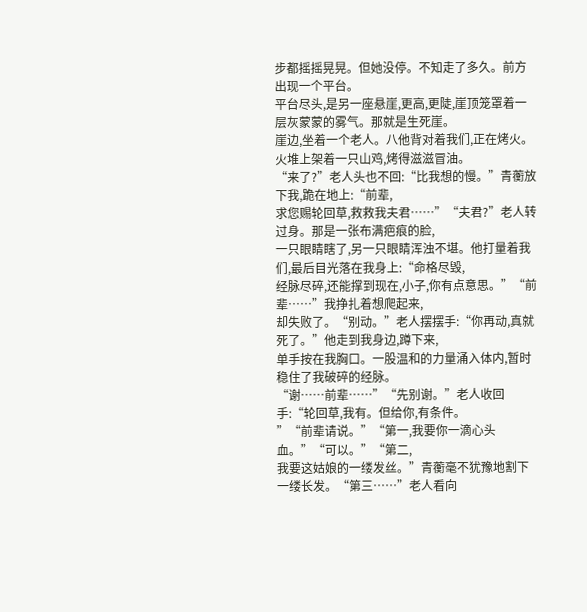步都摇摇晃晃。但她没停。不知走了多久。前方出现一个平台。
平台尽头,是另一座悬崖,更高,更陡,崖顶笼罩着一层灰蒙蒙的雾气。那就是生死崖。
崖边,坐着一个老人。八他背对着我们,正在烤火。火堆上架着一只山鸡,烤得滋滋冒油。
“来了?”老人头也不回:“比我想的慢。”青蘅放下我,跪在地上:“前辈,
求您赐轮回草,救救我夫君……”“夫君?”老人转过身。那是一张布满疤痕的脸,
一只眼睛瞎了,另一只眼睛浑浊不堪。他打量着我们,最后目光落在我身上:“命格尽毁,
经脉尽碎,还能撑到现在,小子,你有点意思。”“前辈……”我挣扎着想爬起来,
却失败了。“别动。”老人摆摆手:“你再动,真就死了。”他走到我身边,蹲下来,
单手按在我胸口。一股温和的力量涌入体内,暂时稳住了我破碎的经脉。
“谢……前辈……”“先别谢。”老人收回手:“轮回草,我有。但给你,有条件。
”“前辈请说。”“第一,我要你一滴心头血。”“可以。”“第二,
我要这姑娘的一缕发丝。”青蘅毫不犹豫地割下一缕长发。“第三……”老人看向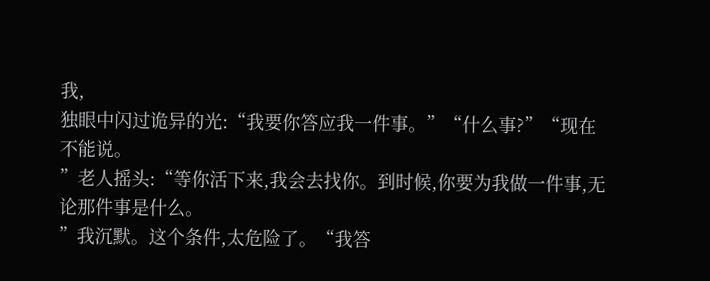我,
独眼中闪过诡异的光:“我要你答应我一件事。”“什么事?”“现在不能说。
”老人摇头:“等你活下来,我会去找你。到时候,你要为我做一件事,无论那件事是什么。
”我沉默。这个条件,太危险了。“我答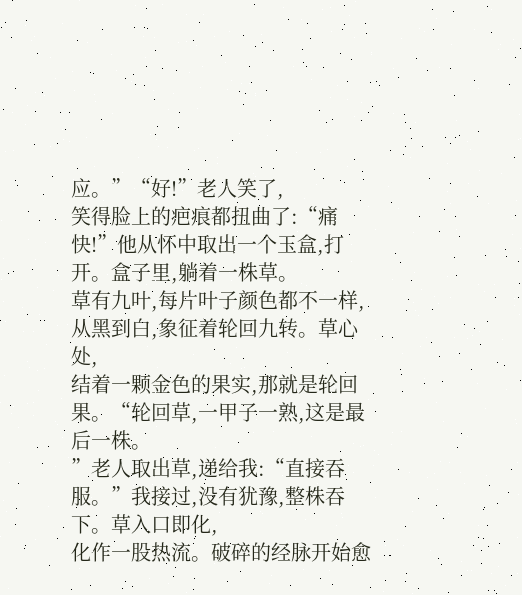应。”“好!”老人笑了,
笑得脸上的疤痕都扭曲了:“痛快!”他从怀中取出一个玉盒,打开。盒子里,躺着一株草。
草有九叶,每片叶子颜色都不一样,从黑到白,象征着轮回九转。草心处,
结着一颗金色的果实,那就是轮回果。“轮回草,一甲子一熟,这是最后一株。
”老人取出草,递给我:“直接吞服。”我接过,没有犹豫,整株吞下。草入口即化,
化作一股热流。破碎的经脉开始愈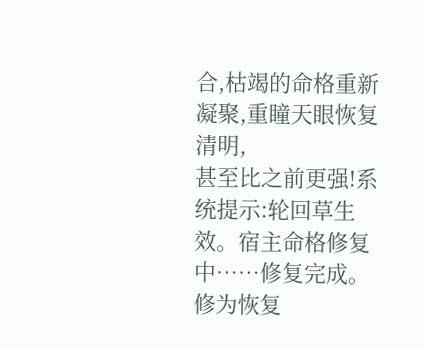合,枯竭的命格重新凝聚,重瞳天眼恢复清明,
甚至比之前更强!系统提示:轮回草生效。宿主命格修复中……修复完成。
修为恢复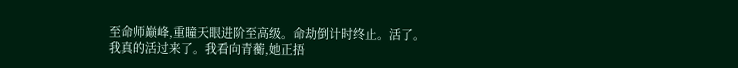至命师巅峰,重瞳天眼进阶至高级。命劫倒计时终止。活了。
我真的活过来了。我看向青蘅,她正捂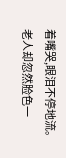着嘴哭,眼泪不停地流。
老人却忽然脸色一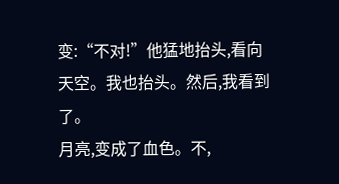变:“不对!”他猛地抬头,看向天空。我也抬头。然后,我看到了。
月亮,变成了血色。不,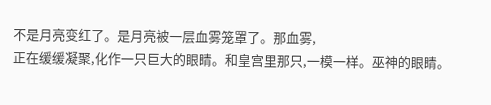不是月亮变红了。是月亮被一层血雾笼罩了。那血雾,
正在缓缓凝聚,化作一只巨大的眼睛。和皇宫里那只,一模一样。巫神的眼睛。